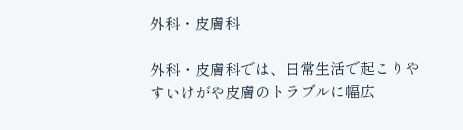外科・皮膚科

外科・皮膚科では、日常生活で起こりやすいけがや皮膚のトラブルに幅広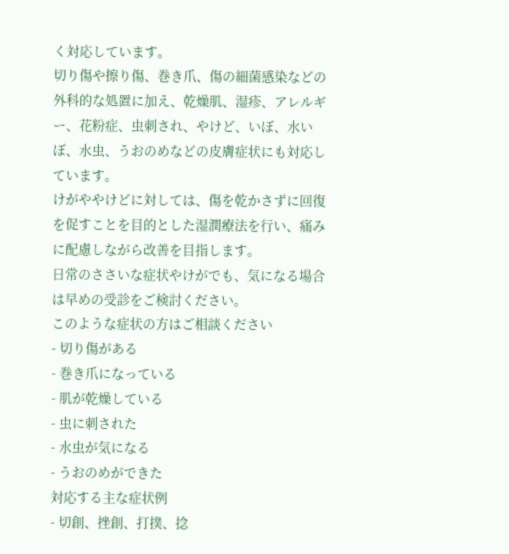く対応しています。
切り傷や擦り傷、巻き爪、傷の細菌感染などの外科的な処置に加え、乾燥肌、湿疹、アレルギー、花粉症、虫刺され、やけど、いぼ、水いぼ、水虫、うおのめなどの皮膚症状にも対応しています。
けがややけどに対しては、傷を乾かさずに回復を促すことを目的とした湿潤療法を行い、痛みに配慮しながら改善を目指します。
日常のささいな症状やけがでも、気になる場合は早めの受診をご検討ください。
このような症状の方はご相談ください
- 切り傷がある
- 巻き爪になっている
- 肌が乾燥している
- 虫に刺された
- 水虫が気になる
- うおのめができた
対応する主な症状例
- 切創、挫創、打撲、捻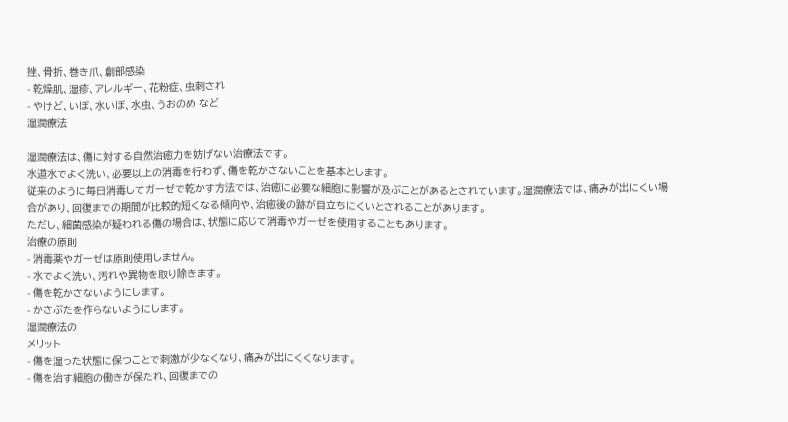挫、骨折、巻き爪、創部感染
- 乾燥肌、湿疹、アレルギー、花粉症、虫刺され
- やけど、いぼ、水いぼ、水虫、うおのめ など
湿潤療法

湿潤療法は、傷に対する自然治癒力を妨げない治療法です。
水道水でよく洗い、必要以上の消毒を行わず、傷を乾かさないことを基本とします。
従来のように毎日消毒してガーゼで乾かす方法では、治癒に必要な細胞に影響が及ぶことがあるとされています。湿潤療法では、痛みが出にくい場合があり、回復までの期間が比較的短くなる傾向や、治癒後の跡が目立ちにくいとされることがあります。
ただし、細菌感染が疑われる傷の場合は、状態に応じて消毒やガーゼを使用することもあります。
治療の原則
- 消毒薬やガーゼは原則使用しません。
- 水でよく洗い、汚れや異物を取り除きます。
- 傷を乾かさないようにします。
- かさぶたを作らないようにします。
湿潤療法の
メリット
- 傷を湿った状態に保つことで刺激が少なくなり、痛みが出にくくなります。
- 傷を治す細胞の働きが保たれ、回復までの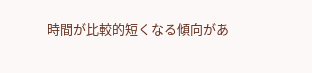時間が比較的短くなる傾向があ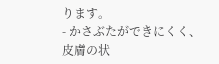ります。
- かさぶたができにくく、皮膚の状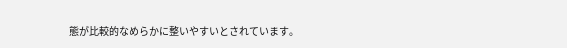態が比較的なめらかに整いやすいとされています。